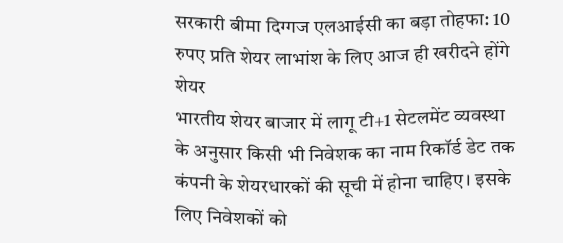सरकारी बीमा दिग्गज एलआईसी का बड़ा तोहफा: 10 रुपए प्रति शेयर लाभांश के लिए आज ही खरीदने होंगे शेयर
भारतीय शेयर बाजार में लागू टी+1 सेटलमेंट व्यवस्था के अनुसार किसी भी निवेशक का नाम रिकॉर्ड डेट तक कंपनी के शेयरधारकों की सूची में होना चाहिए। इसके लिए निवेशकों को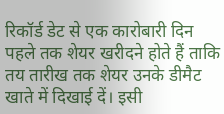रिकॉर्ड डेट से एक कारोबारी दिन पहले तक शेयर खरीदने होते हैं ताकि तय तारीख तक शेयर उनके डीमैट खाते में दिखाई दें। इसी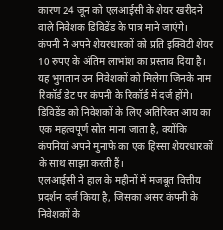कारण 24 जून को एलआईसी के शेयर खरीदने वाले निवेशक डिविडेंड के पात्र माने जाएंगे।
कंपनी ने अपने शेयरधारकों को प्रति इक्विटी शेयर 10 रुपए के अंतिम लाभांश का प्रस्ताव दिया है। यह भुगतान उन निवेशकों को मिलेगा जिनके नाम रिकॉर्ड डेट पर कंपनी के रिकॉर्ड में दर्ज होंगे। डिविडेंड को निवेशकों के लिए अतिरिक्त आय का एक महत्वपूर्ण स्रोत माना जाता है, क्योंकि कंपनियां अपने मुनाफे का एक हिस्सा शेयरधारकों के साथ साझा करती हैं।
एलआईसी ने हाल के महीनों में मजबूत वित्तीय प्रदर्शन दर्ज किया है, जिसका असर कंपनी के निवेशकों के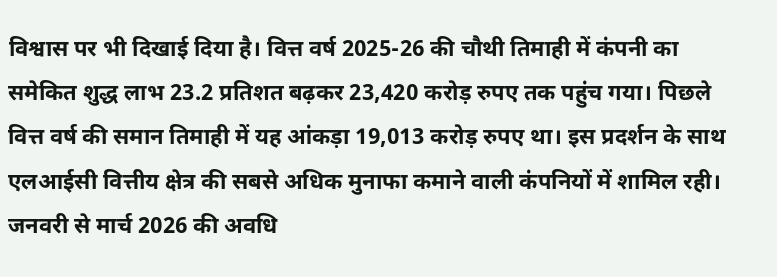विश्वास पर भी दिखाई दिया है। वित्त वर्ष 2025-26 की चौथी तिमाही में कंपनी का समेकित शुद्ध लाभ 23.2 प्रतिशत बढ़कर 23,420 करोड़ रुपए तक पहुंच गया। पिछले वित्त वर्ष की समान तिमाही में यह आंकड़ा 19,013 करोड़ रुपए था। इस प्रदर्शन के साथ एलआईसी वित्तीय क्षेत्र की सबसे अधिक मुनाफा कमाने वाली कंपनियों में शामिल रही।
जनवरी से मार्च 2026 की अवधि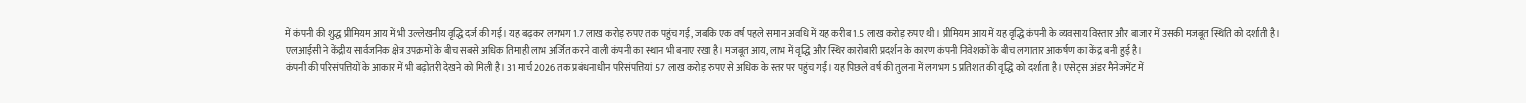में कंपनी की शुद्ध प्रीमियम आय में भी उल्लेखनीय वृद्धि दर्ज की गई। यह बढ़कर लगभग 1.7 लाख करोड़ रुपए तक पहुंच गई, जबकि एक वर्ष पहले समान अवधि में यह करीब 1.5 लाख करोड़ रुपए थी। प्रीमियम आय में यह वृद्धि कंपनी के व्यवसाय विस्तार और बाजार में उसकी मजबूत स्थिति को दर्शाती है।
एलआईसी ने केंद्रीय सार्वजनिक क्षेत्र उपक्रमों के बीच सबसे अधिक तिमाही लाभ अर्जित करने वाली कंपनी का स्थान भी बनाए रखा है। मजबूत आय, लाभ में वृद्धि और स्थिर कारोबारी प्रदर्शन के कारण कंपनी निवेशकों के बीच लगातार आकर्षण का केंद्र बनी हुई है।
कंपनी की परिसंपत्तियों के आकार में भी बढ़ोतरी देखने को मिली है। 31 मार्च 2026 तक प्रबंधनाधीन परिसंपत्तियां 57 लाख करोड़ रुपए से अधिक के स्तर पर पहुंच गईं। यह पिछले वर्ष की तुलना में लगभग 5 प्रतिशत की वृद्धि को दर्शाता है। एसेट्स अंडर मैनेजमेंट में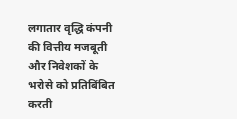लगातार वृद्धि कंपनी की वित्तीय मजबूती और निवेशकों के भरोसे को प्रतिबिंबित करती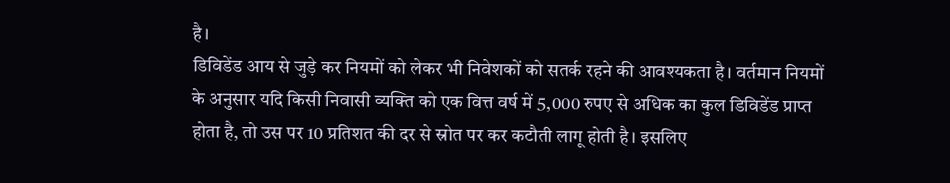है।
डिविडेंड आय से जुड़े कर नियमों को लेकर भी निवेशकों को सतर्क रहने की आवश्यकता है। वर्तमान नियमों के अनुसार यदि किसी निवासी व्यक्ति को एक वित्त वर्ष में 5,000 रुपए से अधिक का कुल डिविडेंड प्राप्त होता है, तो उस पर 10 प्रतिशत की दर से स्रोत पर कर कटौती लागू होती है। इसलिए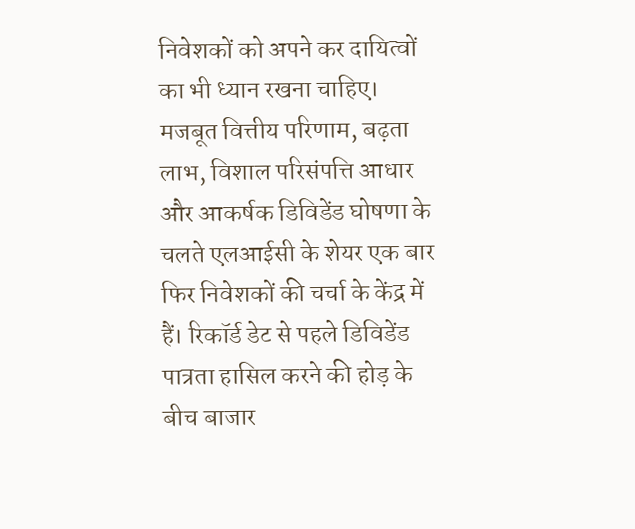निवेशकों को अपने कर दायित्वों का भी ध्यान रखना चाहिए।
मजबूत वित्तीय परिणाम, बढ़ता लाभ, विशाल परिसंपत्ति आधार और आकर्षक डिविडेंड घोषणा के चलते एलआईसी के शेयर एक बार फिर निवेशकों की चर्चा के केंद्र में हैं। रिकॉर्ड डेट से पहले डिविडेंड पात्रता हासिल करने की होड़ के बीच बाजार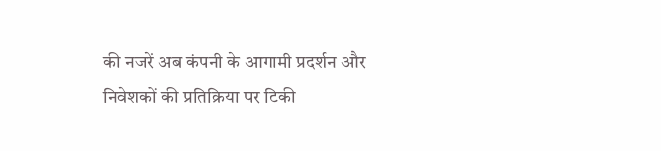की नजरें अब कंपनी के आगामी प्रदर्शन और निवेशकों की प्रतिक्रिया पर टिकी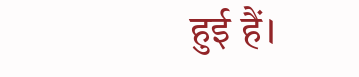हुई हैं।